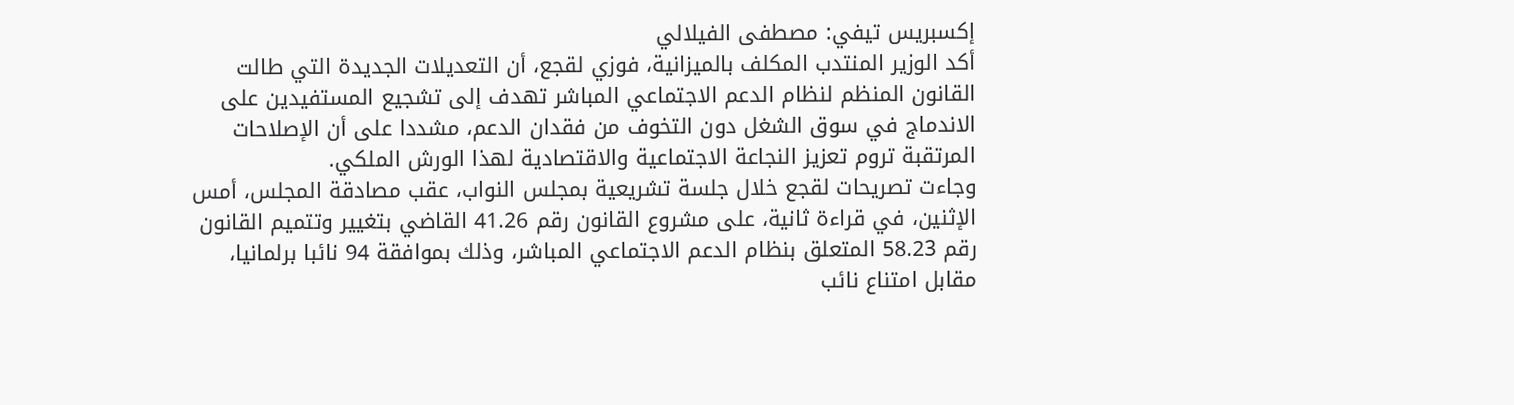إكسبريس تيفي: مصطفى الفيلالي
أكد الوزير المنتدب المكلف بالميزانية، فوزي لقجع، أن التعديلات الجديدة التي طالت القانون المنظم لنظام الدعم الاجتماعي المباشر تهدف إلى تشجيع المستفيدين على الاندماج في سوق الشغل دون التخوف من فقدان الدعم، مشددا على أن الإصلاحات المرتقبة تروم تعزيز النجاعة الاجتماعية والاقتصادية لهذا الورش الملكي.
وجاءت تصريحات لقجع خلال جلسة تشريعية بمجلس النواب، عقب مصادقة المجلس، أمس الإثنين، في قراءة ثانية، على مشروع القانون رقم 41.26 القاضي بتغيير وتتميم القانون رقم 58.23 المتعلق بنظام الدعم الاجتماعي المباشر، وذلك بموافقة 94 نائبا برلمانيا، مقابل امتناع نائب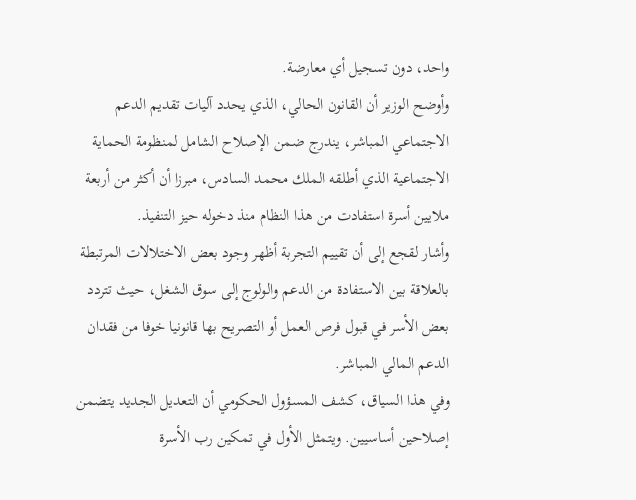واحد، دون تسجيل أي معارضة.
وأوضح الوزير أن القانون الحالي، الذي يحدد آليات تقديم الدعم الاجتماعي المباشر، يندرج ضمن الإصلاح الشامل لمنظومة الحماية الاجتماعية الذي أطلقه الملك محمد السادس، مبرزا أن أكثر من أربعة ملايين أسرة استفادت من هذا النظام منذ دخوله حيز التنفيذ.
وأشار لقجع إلى أن تقييم التجربة أظهر وجود بعض الاختلالات المرتبطة بالعلاقة بين الاستفادة من الدعم والولوج إلى سوق الشغل، حيث تتردد بعض الأسر في قبول فرص العمل أو التصريح بها قانونيا خوفا من فقدان الدعم المالي المباشر.
وفي هذا السياق، كشف المسؤول الحكومي أن التعديل الجديد يتضمن إصلاحين أساسيين. ويتمثل الأول في تمكين رب الأسرة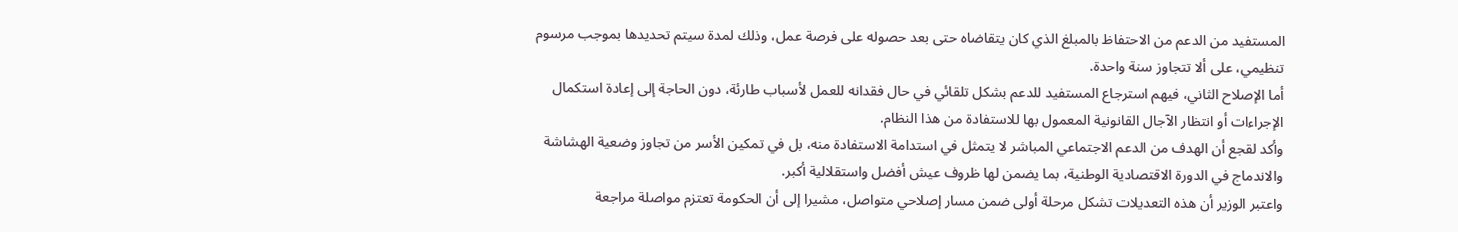المستفيد من الدعم من الاحتفاظ بالمبلغ الذي كان يتقاضاه حتى بعد حصوله على فرصة عمل، وذلك لمدة سيتم تحديدها بموجب مرسوم تنظيمي، على ألا تتجاوز سنة واحدة.
أما الإصلاح الثاني، فيهم استرجاع المستفيد للدعم بشكل تلقائي في حال فقدانه للعمل لأسباب طارئة، دون الحاجة إلى إعادة استكمال الإجراءات أو انتظار الآجال القانونية المعمول بها للاستفادة من هذا النظام.
وأكد لقجع أن الهدف من الدعم الاجتماعي المباشر لا يتمثل في استدامة الاستفادة منه، بل في تمكين الأسر من تجاوز وضعية الهشاشة والاندماج في الدورة الاقتصادية الوطنية، بما يضمن لها ظروف عيش أفضل واستقلالية أكبر.
واعتبر الوزير أن هذه التعديلات تشكل مرحلة أولى ضمن مسار إصلاحي متواصل، مشيرا إلى أن الحكومة تعتزم مواصلة مراجعة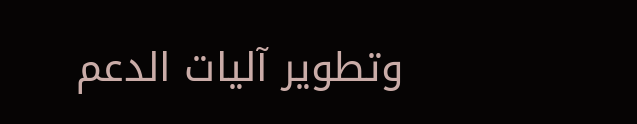وتطوير آليات الدعم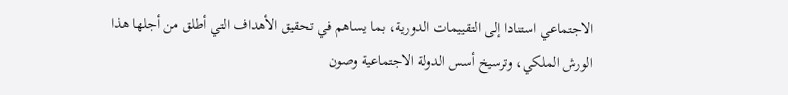الاجتماعي استنادا إلى التقييمات الدورية، بما يساهم في تحقيق الأهداف التي أطلق من أجلها هذا الورش الملكي، وترسيخ أسس الدولة الاجتماعية وصون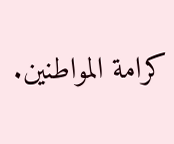كرامة المواطنين.